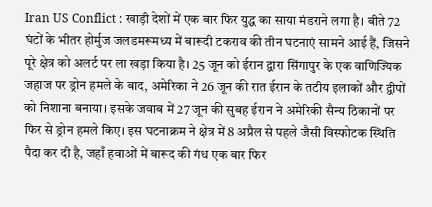Iran US Conflict : खाड़ी देशों में एक बार फिर युद्ध का साया मंडराने लगा है। बीते 72 घंटों के भीतर होर्मुज जलडमरूमध्य में बारूदी टकराव की तीन घटनाएं सामने आई हैं, जिसने पूरे क्षेत्र को अलर्ट पर ला खड़ा किया है। 25 जून को ईरान द्वारा सिंगापुर के एक वाणिज्यिक जहाज पर ड्रोन हमले के बाद, अमेरिका ने 26 जून की रात ईरान के तटीय इलाकों और द्वीपों को निशाना बनाया। इसके जवाब में 27 जून की सुबह ईरान ने अमेरिकी सैन्य ठिकानों पर फिर से ड्रोन हमले किए। इस घटनाक्रम ने क्षेत्र में 8 अप्रैल से पहले जैसी विस्फोटक स्थिति पैदा कर दी है, जहाँ हवाओं में बारूद की गंध एक बार फिर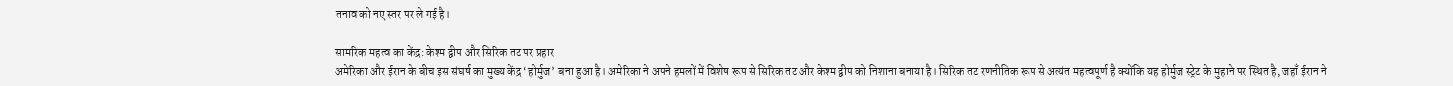तनाव को नए स्तर पर ले गई है।

सामरिक महत्व का केंद्र: केश्म द्वीप और सिरिक तट पर प्रहार
अमेरिका और ईरान के बीच इस संघर्ष का मुख्य केंद्र ‘होर्मुज’ बना हुआ है। अमेरिका ने अपने हमलों में विशेष रूप से सिरिक तट और केश्म द्वीप को निशाना बनाया है। सिरिक तट रणनीतिक रूप से अत्यंत महत्वपूर्ण है क्योंकि यह होर्मुज स्ट्रेट के मुहाने पर स्थित है, जहाँ ईरान ने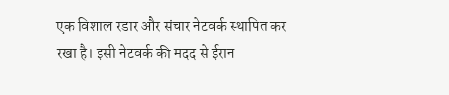एक विशाल रडार और संचार नेटवर्क स्थापित कर रखा है। इसी नेटवर्क की मदद से ईरान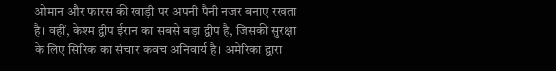ओमान और फारस की खाड़ी पर अपनी पैनी नजर बनाए रखता है। वहीं, केश्म द्वीप ईरान का सबसे बड़ा द्वीप है, जिसकी सुरक्षा के लिए सिरिक का संचार कवच अनिवार्य है। अमेरिका द्वारा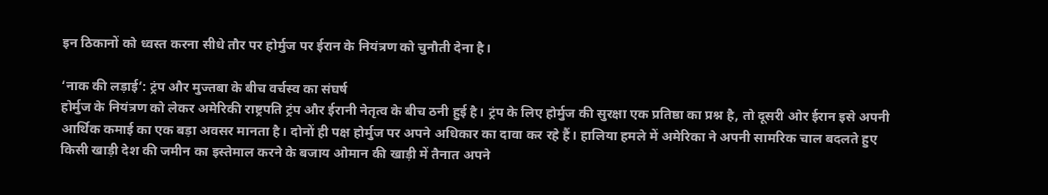इन ठिकानों को ध्वस्त करना सीधे तौर पर होर्मुज पर ईरान के नियंत्रण को चुनौती देना है।

‘नाक की लड़ाई’: ट्रंप और मुज्तबा के बीच वर्चस्व का संघर्ष
होर्मुज के नियंत्रण को लेकर अमेरिकी राष्ट्रपति ट्रंप और ईरानी नेतृत्व के बीच ठनी हुई है। ट्रंप के लिए होर्मुज की सुरक्षा एक प्रतिष्ठा का प्रश्न है, तो दूसरी ओर ईरान इसे अपनी आर्थिक कमाई का एक बड़ा अवसर मानता है। दोनों ही पक्ष होर्मुज पर अपने अधिकार का दावा कर रहे हैं। हालिया हमले में अमेरिका ने अपनी सामरिक चाल बदलते हुए किसी खाड़ी देश की जमीन का इस्तेमाल करने के बजाय ओमान की खाड़ी में तैनात अपने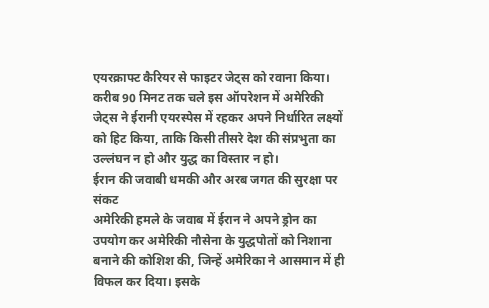एयरक्राफ्ट कैरियर से फाइटर जेट्स को रवाना किया। करीब 90 मिनट तक चले इस ऑपरेशन में अमेरिकी जेट्स ने ईरानी एयरस्पेस में रहकर अपने निर्धारित लक्ष्यों को हिट किया, ताकि किसी तीसरे देश की संप्रभुता का उल्लंघन न हो और युद्ध का विस्तार न हो।
ईरान की जवाबी धमकी और अरब जगत की सुरक्षा पर संकट
अमेरिकी हमले के जवाब में ईरान ने अपने ड्रोन का उपयोग कर अमेरिकी नौसेना के युद्धपोतों को निशाना बनाने की कोशिश की, जिन्हें अमेरिका ने आसमान में ही विफल कर दिया। इसके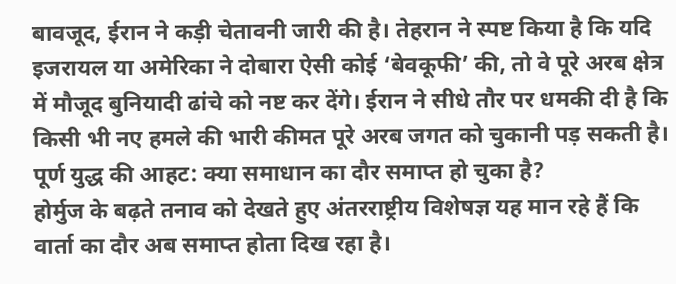बावजूद, ईरान ने कड़ी चेतावनी जारी की है। तेहरान ने स्पष्ट किया है कि यदि इजरायल या अमेरिका ने दोबारा ऐसी कोई ‘बेवकूफी’ की, तो वे पूरे अरब क्षेत्र में मौजूद बुनियादी ढांचे को नष्ट कर देंगे। ईरान ने सीधे तौर पर धमकी दी है कि किसी भी नए हमले की भारी कीमत पूरे अरब जगत को चुकानी पड़ सकती है।
पूर्ण युद्ध की आहट: क्या समाधान का दौर समाप्त हो चुका है?
होर्मुज के बढ़ते तनाव को देखते हुए अंतरराष्ट्रीय विशेषज्ञ यह मान रहे हैं कि वार्ता का दौर अब समाप्त होता दिख रहा है।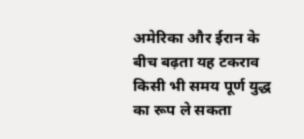अमेरिका और ईरान के बीच बढ़ता यह टकराव किसी भी समय पूर्ण युद्ध का रूप ले सकता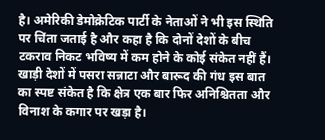है। अमेरिकी डेमोक्रेटिक पार्टी के नेताओं ने भी इस स्थिति पर चिंता जताई है और कहा है कि दोनों देशों के बीच टकराव निकट भविष्य में कम होने के कोई संकेत नहीं हैं। खाड़ी देशों में पसरा सन्नाटा और बारूद की गंध इस बात का स्पष्ट संकेत है कि क्षेत्र एक बार फिर अनिश्चितता और विनाश के कगार पर खड़ा है।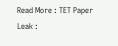Read More : TET Paper Leak :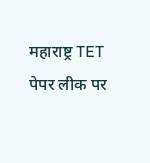महाराष्ट्र TET पेपर लीक पर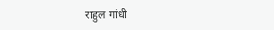राहुल गांधी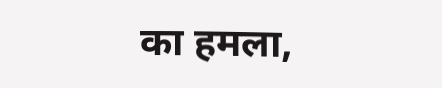का हमला,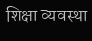शिक्षा व्यवस्था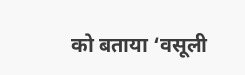को बताया ‘वसूली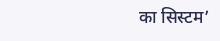का सिस्टम’